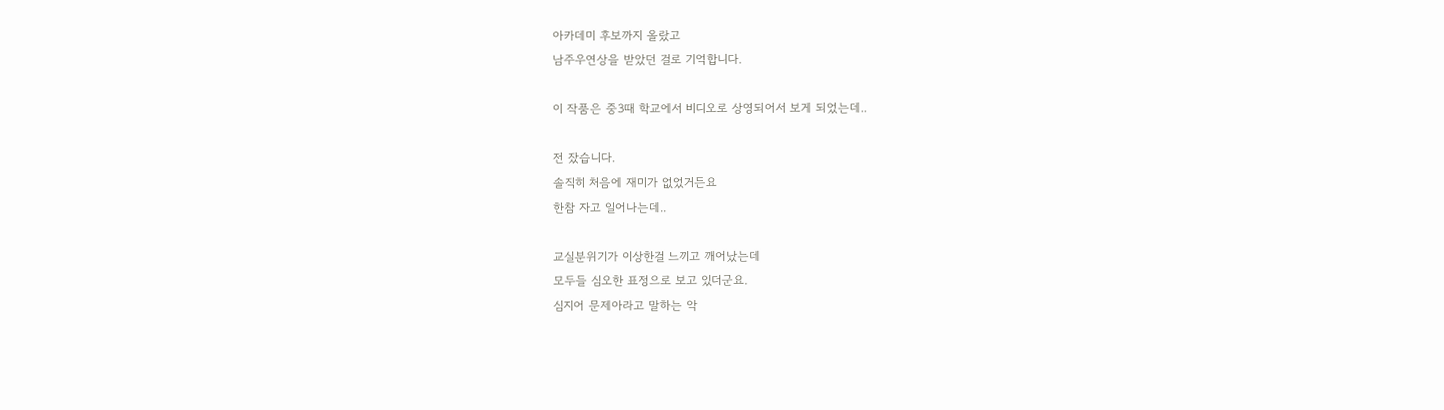아카데미 후보까지 올랐고
남주우연상을 받았던 걸로 기억합니다.

이 작품은 중3때 학교에서 비디오로 상영되어서 보게 되었는데..

전 잤습니다.
솔직히 처음에 재미가 없었거든요
한참 자고 일어나는데..

교실분위기가 이상한걸 느끼고 깨어났는데
모두들 심오한 표정으로 보고 있더군요.
심지어 문제아라고 말하는 악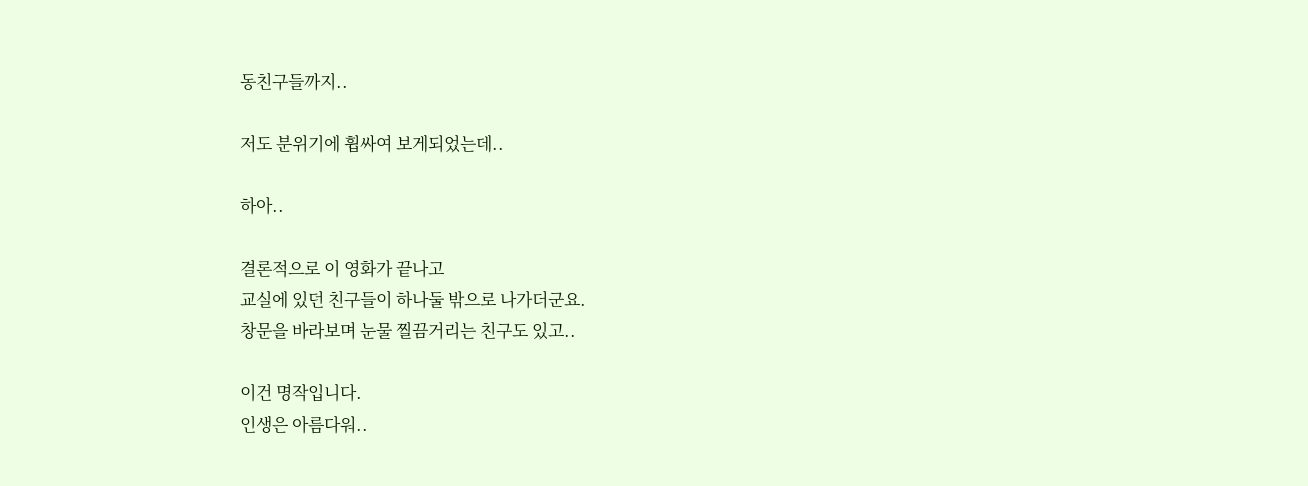동친구들까지..

저도 분위기에 휩싸여 보게되었는데..

하아..

결론적으로 이 영화가 끝나고
교실에 있던 친구들이 하나둘 밖으로 나가더군요.
창문을 바라보며 눈물 찔끔거리는 친구도 있고..

이건 명작입니다.
인생은 아름다워..